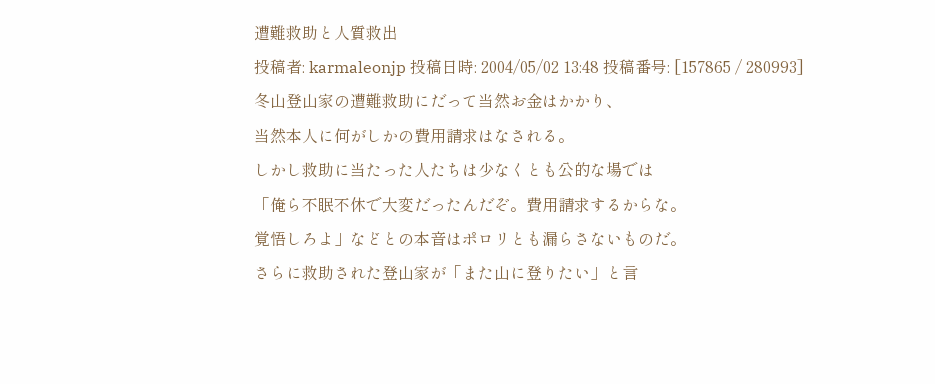遭難救助と人質救出
投稿者: karmaleonjp 投稿日時: 2004/05/02 13:48 投稿番号: [157865 / 280993]
冬山登山家の遭難救助にだって当然お金はかかり、
当然本人に何がしかの費用請求はなされる。
しかし救助に当たった人たちは少なくとも公的な場では
「俺ら不眠不休で大変だったんだぞ。費用請求するからな。
覚悟しろよ」などとの本音はポロリとも漏らさないものだ。
さらに救助された登山家が「また山に登りたい」と言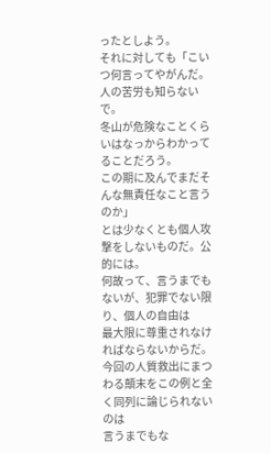ったとしよう。
それに対しても「こいつ何言ってやがんだ。人の苦労も知らないで。
冬山が危険なことくらいはなっからわかってることだろう。
この期に及んでまだそんな無責任なこと言うのか」
とは少なくとも個人攻撃をしないものだ。公的には。
何故って、言うまでもないが、犯罪でない限り、個人の自由は
最大限に尊重されなければならないからだ。
今回の人質救出にまつわる顛末をこの例と全く同列に論じられないのは
言うまでもな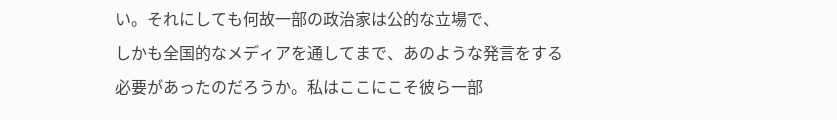い。それにしても何故一部の政治家は公的な立場で、
しかも全国的なメディアを通してまで、あのような発言をする
必要があったのだろうか。私はここにこそ彼ら一部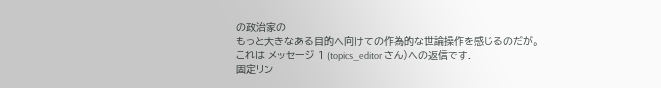の政治家の
もっと大きなある目的へ向けての作為的な世論操作を感じるのだが。
これは メッセージ 1 (topics_editor さん)への返信です.
固定リン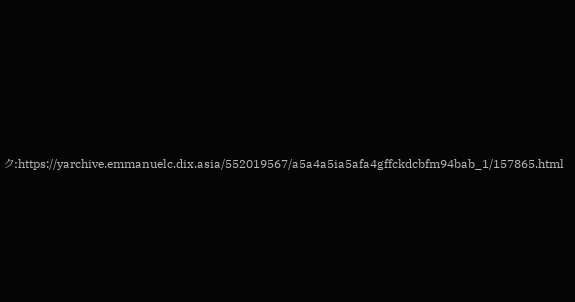ク:https://yarchive.emmanuelc.dix.asia/552019567/a5a4a5ia5afa4gffckdcbfm94bab_1/157865.html